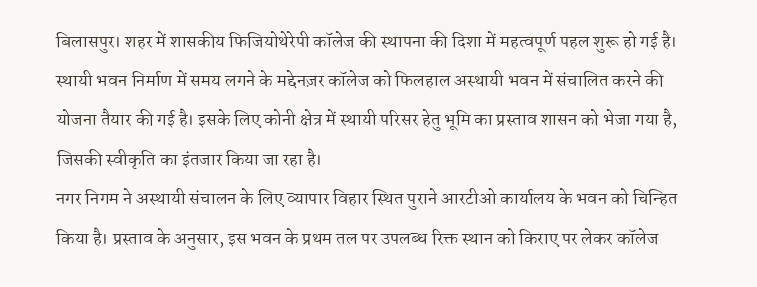बिलासपुर। शहर में शासकीय फिजियोथेरेपी कॉलेज की स्थापना की दिशा में महत्वपूर्ण पहल शुरू हो गई है। स्थायी भवन निर्माण में समय लगने के मद्देनज़र कॉलेज को फिलहाल अस्थायी भवन में संचालित करने की योजना तैयार की गई है। इसके लिए कोनी क्षेत्र में स्थायी परिसर हेतु भूमि का प्रस्ताव शासन को भेजा गया है, जिसकी स्वीकृति का इंतजार किया जा रहा है।
नगर निगम ने अस्थायी संचालन के लिए व्यापार विहार स्थित पुराने आरटीओ कार्यालय के भवन को चिन्हित किया है। प्रस्ताव के अनुसार, इस भवन के प्रथम तल पर उपलब्ध रिक्त स्थान को किराए पर लेकर कॉलेज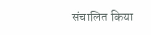संचालित किया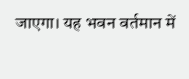जाएगा। यह भवन वर्तमान में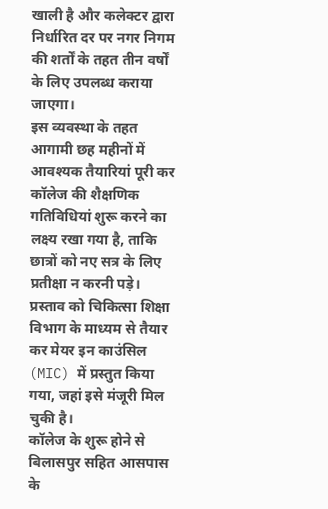खाली है और कलेक्टर द्वारा निर्धारित दर पर नगर निगम की शर्तों के तहत तीन वर्षों के लिए उपलब्ध कराया जाएगा।
इस व्यवस्था के तहत आगामी छह महीनों में आवश्यक तैयारियां पूरी कर कॉलेज की शैक्षणिक गतिविधियां शुरू करने का लक्ष्य रखा गया है, ताकि छात्रों को नए सत्र के लिए प्रतीक्षा न करनी पड़े। प्रस्ताव को चिकित्सा शिक्षा विभाग के माध्यम से तैयार कर मेयर इन काउंसिल (MIC) में प्रस्तुत किया गया, जहां इसे मंजूरी मिल चुकी है।
कॉलेज के शुरू होने से बिलासपुर सहित आसपास के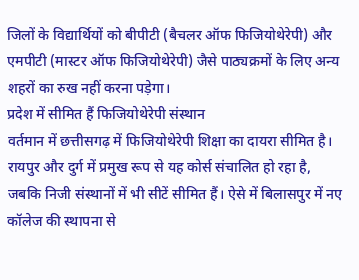जिलों के विद्यार्थियों को बीपीटी (बैचलर ऑफ फिजियोथेरेपी) और एमपीटी (मास्टर ऑफ फिजियोथेरेपी) जैसे पाठ्यक्रमों के लिए अन्य शहरों का रुख नहीं करना पड़ेगा।
प्रदेश में सीमित हैं फिजियोथेरेपी संस्थान
वर्तमान में छत्तीसगढ़ में फिजियोथेरेपी शिक्षा का दायरा सीमित है। रायपुर और दुर्ग में प्रमुख रूप से यह कोर्स संचालित हो रहा है, जबकि निजी संस्थानों में भी सीटें सीमित हैं। ऐसे में बिलासपुर में नए कॉलेज की स्थापना से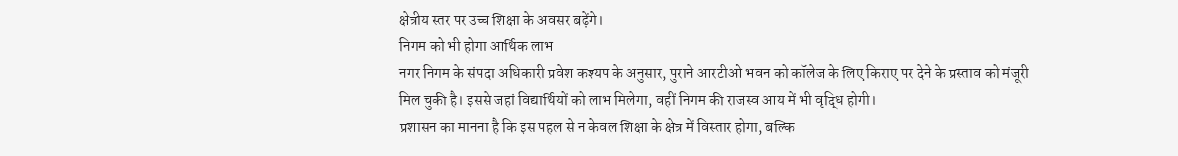क्षेत्रीय स्तर पर उच्च शिक्षा के अवसर बढ़ेंगे।
निगम को भी होगा आर्थिक लाभ
नगर निगम के संपदा अधिकारी प्रवेश कश्यप के अनुसार, पुराने आरटीओ भवन को कॉलेज के लिए किराए पर देने के प्रस्ताव को मंजूरी मिल चुकी है। इससे जहां विद्यार्थियों को लाभ मिलेगा, वहीं निगम की राजस्व आय में भी वृद्धि होगी।
प्रशासन का मानना है कि इस पहल से न केवल शिक्षा के क्षेत्र में विस्तार होगा, बल्कि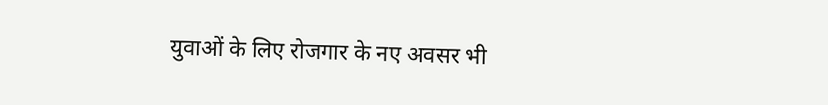युवाओं के लिए रोजगार के नए अवसर भी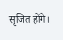सृजित होंगे।